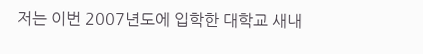저는 이번 2007년도에 입학한 대학교 새내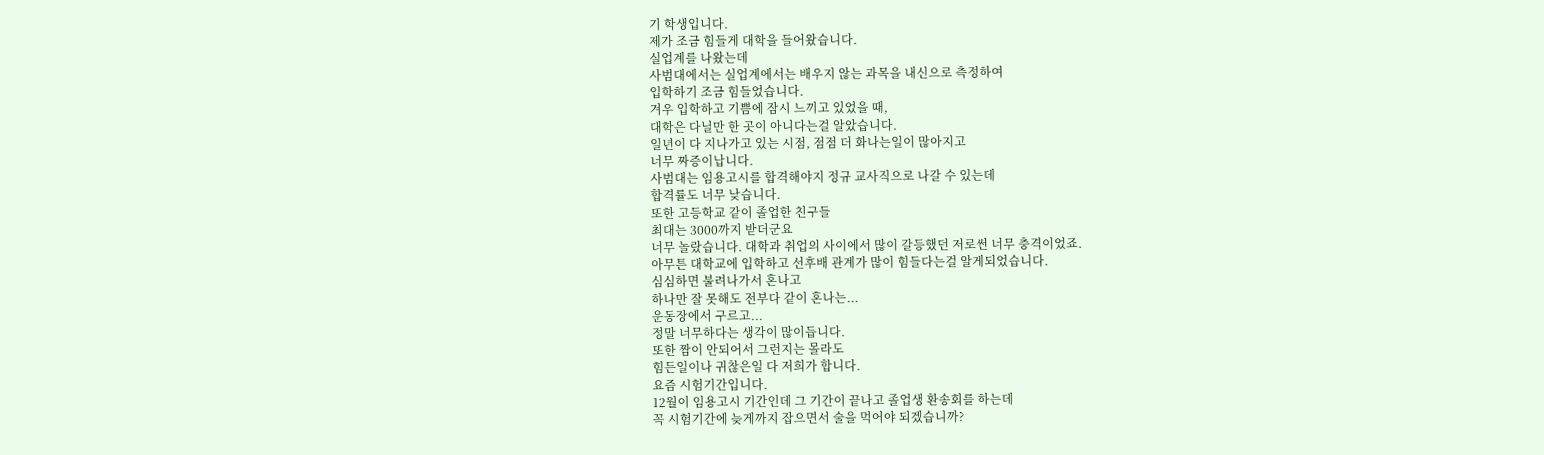기 학생입니다.
제가 조금 힘들게 대학을 들어왔습니다.
실업계를 나왔는데
사범대에서는 실업계에서는 배우지 않는 과목을 내신으로 측정하여
입학하기 조금 힘들었습니다.
겨우 입학하고 기쁨에 잠시 느끼고 있었을 때,
대학은 다닐만 한 곳이 아니다는걸 알았습니다.
일년이 다 지나가고 있는 시점, 점점 더 화나는일이 많아지고
너무 짜증이납니다.
사범대는 임용고시를 합격해야지 정규 교사직으로 나갈 수 있는데
합격률도 너무 낮습니다.
또한 고등학교 같이 졸업한 친구들
최대는 3000까지 받더군요
너무 놀랐습니다. 대학과 취업의 사이에서 많이 갈등했던 저로썬 너무 충격이었죠.
아무튼 대학교에 입학하고 선후배 관계가 많이 힘들다는걸 알게되었습니다.
심심하면 불려나가서 혼나고
하나만 잘 못해도 전부다 같이 혼나는...
운동장에서 구르고...
정말 너무하다는 생각이 많이듭니다.
또한 짬이 안되어서 그런지는 몰라도
힘든일이나 귀찮은일 다 저희가 합니다.
요즘 시험기간입니다.
12월이 임용고시 기간인데 그 기간이 끝나고 졸업생 환송회를 하는데
꼭 시험기간에 늦게까지 잡으면서 술을 먹어야 되겠습니까?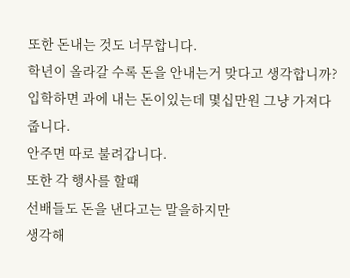또한 돈내는 것도 너무합니다.
학년이 올라갈 수록 돈을 안내는거 맞다고 생각합니까?
입학하면 과에 내는 돈이있는데 몇십만원 그냥 가져다 줍니다.
안주면 따로 불려갑니다.
또한 각 행사를 할때
선배들도 돈을 낸다고는 말을하지만
생각해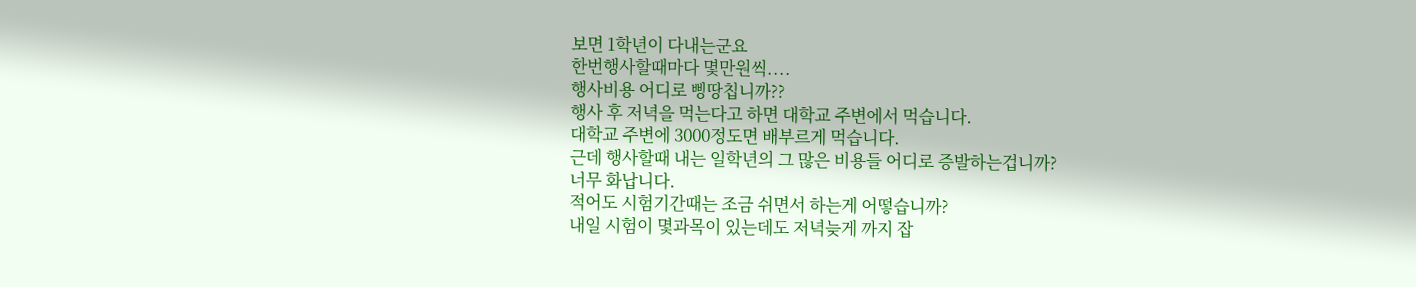보면 1학년이 다내는군요
한번행사할때마다 몇만원씩....
행사비용 어디로 삥땅칩니까??
행사 후 저녁을 먹는다고 하면 대학교 주변에서 먹습니다.
대학교 주변에 3000정도면 배부르게 먹습니다.
근데 행사할때 내는 일학년의 그 많은 비용들 어디로 증발하는겁니까?
너무 화납니다.
적어도 시험기간때는 조금 쉬면서 하는게 어떻습니까?
내일 시험이 몇과목이 있는데도 저녁늦게 까지 잡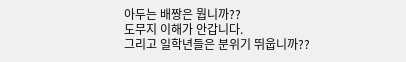아두는 배짱은 뭡니까??
도무지 이해가 안갑니다.
그리고 일학년들은 분위기 뛰웁니까??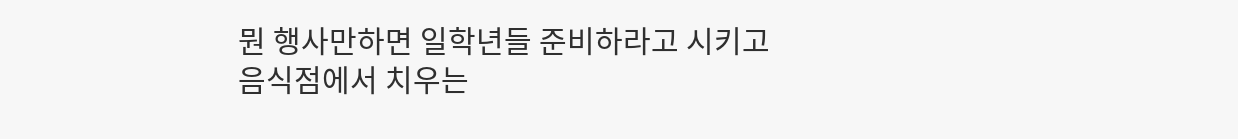뭔 행사만하면 일학년들 준비하라고 시키고
음식점에서 치우는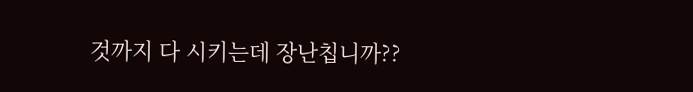것까지 다 시키는데 장난칩니까??